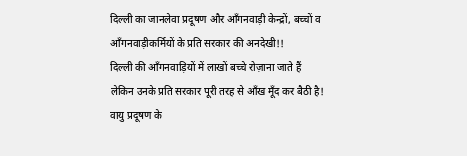दिल्ली का जानलेवा प्रदूषण और आँगनवाड़ी केन्द्रों, बच्चों व आँगनवाड़ीकर्मियों के प्रति सरकार की अनदेखी!!
दिल्ली की आँगनवाड़ियों में लाखों बच्चे रोज़ाना जाते हैं लेकिन उनके प्रति सरकार पूरी तरह से आँख मूँद कर बैठी है! वायु प्रदूषण के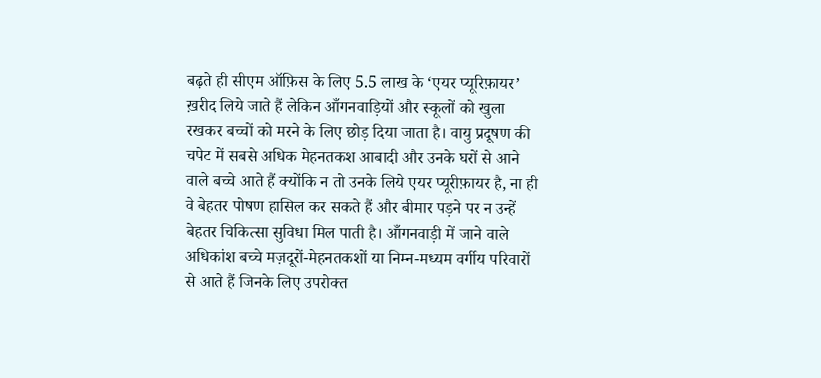बढ़ते ही सीएम ऑफ़िस के लिए 5.5 लाख के ‘एयर प्यूरिफ़ायर’ ख़रीद लिये जाते हैं लेकिन आँगनवाड़ियों और स्कूलों को खुला रखकर बच्चों को मरने के लिए छोड़ दिया जाता है। वायु प्रदूषण की चपेट में सबसे अधिक मेहनतकश आबादी और उनके घरों से आने वाले बच्चे आते हैं क्योंकि न तो उनके लिये एयर प्यूरीफ़ायर है, ना ही वे बेहतर पोषण हासिल कर सकते हैं और बीमार पड़ने पर न उन्हें बेहतर चिकित्सा सुविधा मिल पाती है। आँगनवाड़ी में जाने वाले अधिकांश बच्चे मज़दूरों-मेहनतकशों या निम्न-मध्यम वर्गीय परिवारों से आते हैं जिनके लिए उपरोक्त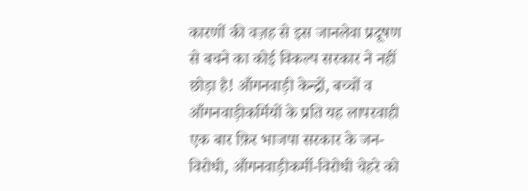कारणों की वज़ह से इस जानलेवा प्रदूषण से बचने का कोई विकल्प सरकार ने नहीं छोड़ा है! आँगनवाड़ी केन्द्रों, बच्चों व आँगनवाड़ीकर्मियों के प्रति यह लापरवाही एक बार फ़िर भाजपा सरकार के जन-विरोधी, आँगनवाड़ीकर्मी-विरोधी चेहरे को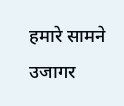हमारे सामने उजागर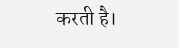करती है।